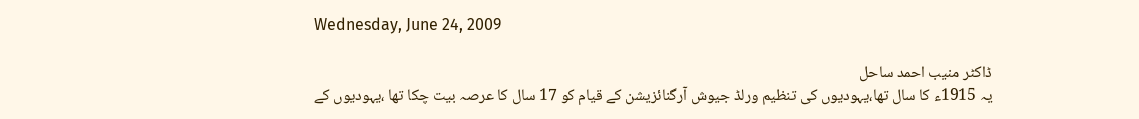Wednesday, June 24, 2009

ڈاکٹر منیب احمد ساحل
یہ 1915ء کا سال تھا،یہودیوں کی تنظیم ورلڈ جیوش آرگنائزیشن کے قیام کو 17 سال کا عرصہ بیت چکا تھا ،یہودیوں کے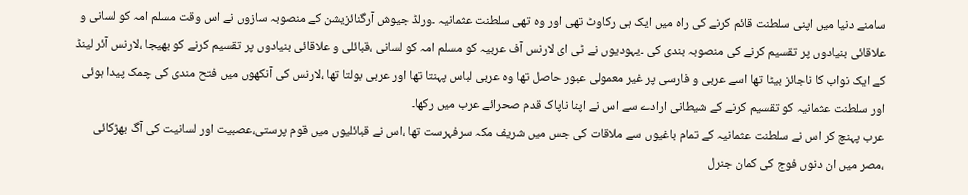سامنے دنیا میں اپنی سلطنت قائم کرنے کی راہ میں ایک ہی رکاوٹ تھی اور وہ تھی سلطنت عثمانیہ ۔ورلڈ جیوش آرگنائزیشن کے منصوبہ سازوں نے اس وقت مسلم امہ کو لسانی و علاقائی بنیادوں پر تقسیم کرنے کی منصوبہ بندی کی ۔یہودیوں نے ٹی ای لارنس آف عربیہ کو مسلم امہ کو لسانی ،قبائلی و علاقائی بنیادوں پر تقسیم کرنے کو بھیجا ،لارنس آئر لینڈ کے ایک نواب کا ناجائز بیٹا تھا اسے عربی و فارسی پر غیر معمولی عبور حاصل تھا وہ عربی لباس پہنتا تھا اور عربی بولتا تھا ،لارنس کی آنکھوں میں فتح مندی کی چمک پیدا ہوئی اور سلطنت عثمانیہ کو تقسیم کرنے کے شیطانی ارادے سے اس نے اپنا ناپاک قدم صحرائے عرب میں رکھا۔
عرب پہنچ کر اس نے سلطنت عثمانیہ کے تمام باغیوں سے ملاقات کی جس میں شریف مکہ سرفہرست تھا ،اس نے قبائلیوں میں قوم پرستی،عصبیت اور لسانیت کی آگ بھڑکائی ،مصر میں ان دنوں فوج کی کمان جنرل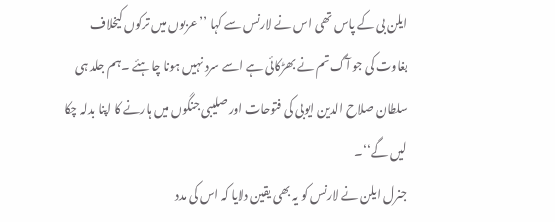ایلن بی کے پاس تھی اس نے لارنس سے کہا ’’عربوں میں ترکوں کیخلاف بغاوت کی جو آگ تم نے بھڑکائی ہے اسے سرد نہیں ہونا چاہئے ۔ہم جلد ہی سلطان صلاح الدین ایوبی کی فتوحات اور صلیبی جنگوں میں ہارنے کا اپنا بدلہ چکا لیں گے‘‘۔
جنرل ایلن نے لارنس کو یہ بھی یقین دلایا کہ اس کی مدد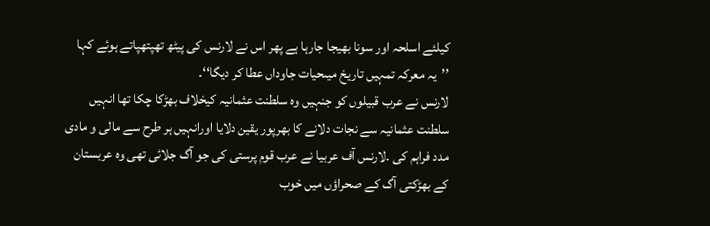کیلئے اسلحہ اور سونا بھیجا جارہا ہے پھر اس نے لارنس کی پیٹھ تھپتھپاتے ہوئے کہا ’’یہ معرکہ تمہیں تاریخ میںحیات جاوداں عطا کر دیگا‘‘۔
لارنس نے عرب قبیلوں کو جنہیں وہ سلطنت عثمانیہ کیخلاف بھڑکا چکا تھا انہیں سلطنت عثمانیہ سے نجات دلانے کا بھرپور یقین دلایا اورانہیں ہر طرح سے مالی و مادی مدد فراہم کی ۔لارنس آف عربیا نے عرب قوم پرستی کی جو آگ جلائی تھی وہ عربستان کے بھڑکتی آگ کے صحراؤں میں خوب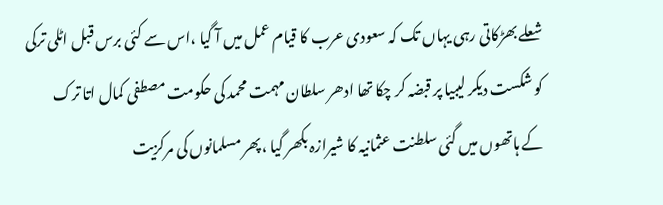شعلے بھڑکاتی رہی یہاں تک کہ سعودی عرب کا قیام عمل میں آ گیا ،اس سے کئی برس قبل اٹلی ترکی کو شکست دیکر لیبیا پر قبضہ کر چکا تھا ادھر سلطان مہمت محمد کی حکومت مصطفی کمال اتا ترک کے ہاتھوں میں گئی سلطنت عثمانیہ کا شیرازہ بکھر گیا ،پھر مسلمانوں کی مرکزیت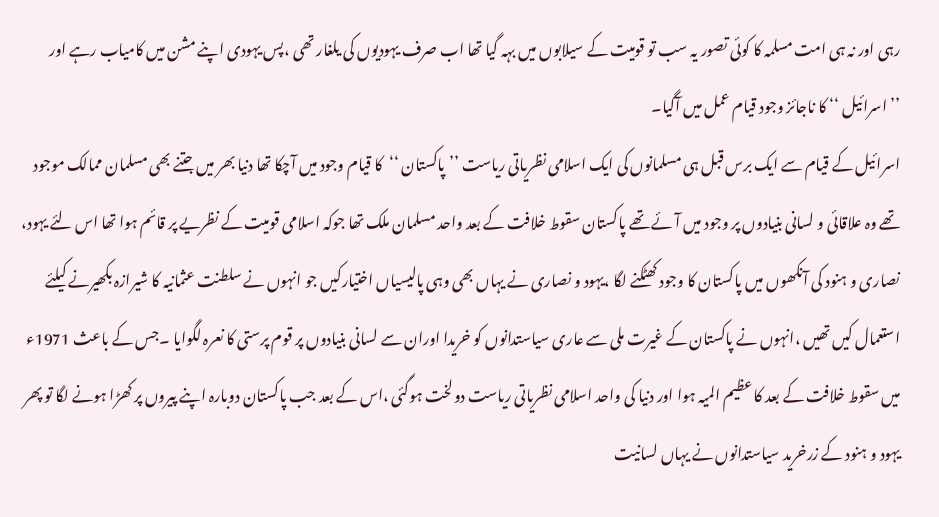رہی اور نہ ہی امت مسلمہ کا کوئی تصور یہ سب تو قومیت کے سیلابوں میں بہہ گیا تھا اب صرف یہودیوں کی یلغار تھی ،پس یہودی اپنے مشن میں کامیاب رہے اور ’’اسرائیل ‘‘ کا ناجائز وجود قیام عمل میں آگیا۔
اسرائیل کے قیام سے ایک برس قبل ہی مسلمانوں کی ایک اسلامی نظریاتی ریاست ’’پاکستان ‘‘کا قیام وجود میں آچکا تھا دنیا بھر میں جتنے بھی مسلمان ممالک موجود تھے وہ علاقائی و لسانی بنیادوں پر وجود میں آئے تھے پاکستان سقوط خلافت کے بعد واحد مسلمان ملک تھا جوکہ اسلامی قومیت کے نظریے پر قائم ہوا تھا اس لئے یہود، نصاری و ہنود کی آنکھوں میں پاکستان کا وجود کھٹکنے لگا ،یہود و نصاری نے یہاں بھی وہی پالیسیاں اختیارکیں جو انہوں نے سلطنت عثمانیہ کا شیرازہ بکھیرنے کیلئے استعمال کیں تھیں ،انہوں نے پاکستان کے غیرت ملی سے عاری سیاستدانوں کو خریدا اوران سے لسانی بنیادوں پر قوم پرستی کا نعرہ لگوایا ۔جس کے باعث 1971ء میں سقوط خلافت کے بعد کا عظیم المیہ ہوا اور دنیا کی واحد اسلامی نظریاتی ریاست دولخت ہوگئی ،اس کے بعد جب پاکستان دوبارہ اپنے پیروں پر کھڑا ہونے لگا تو پھر یہود و ہنود کے زرخرید سیاستدانوں نے یہاں لسانیت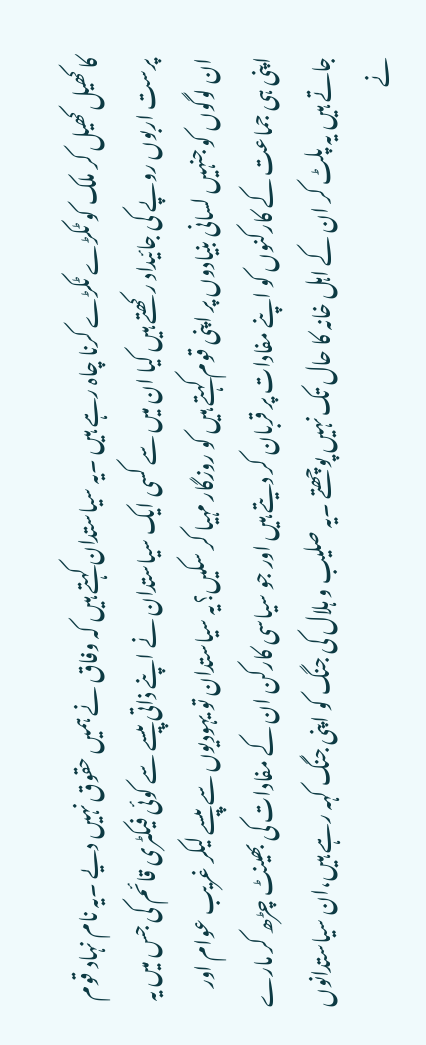کا کھیل کھیل کر ملک کو ٹکڑے ٹکڑے کرنا چاہ رہے ہیں ۔یہ سیاستدان کہتے ہیں کہ وفاق نے ہمیں حقوق نہیں دیے ۔یہ نام نہاد قوم پرست اربوں روپے کی جائیداد رکھتے ہیں کیا ان میں سے کسی ایک سیاستدان نے اپنے ذاتی پیسے سے کوئی فیکٹری قائم کی جس میں یہ ان لوگوں کو جنہیں لسانی بنیادوں پر اپنی قوم کہتے ہیں کو روزگار مہیا کر سکیں؟یہ سیاستدان تو یہودیوں سے پیسے لیکر غریب عوام اور اپنی ہی جماعت کے کارکنوں کو اپنے مفادات پر قربان کر دیتے ہیں اور جو سیاسی کارکن ان کے مفادات کی بھینٹ چڑھ کر مارے جاتے ہیں یہ پلٹ کر ان کے اہل خانہ کا حال تک نہیں پوچھتے ۔یہ صلیب و ہلال کی جنگ کو اپنی جنگ کہہ رہے ہیں،ان سیاستدانوں نے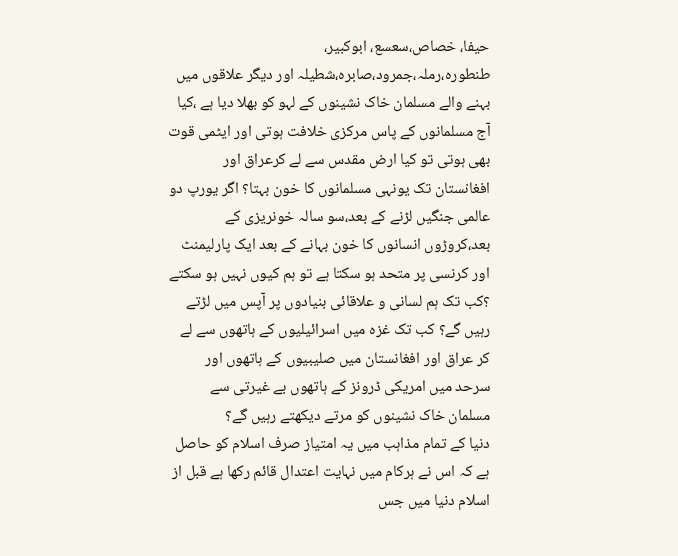حیفا، خصاص،سعسع، ابوکبیر، طنطورہ،رملہ،جمرود،صابرہ،شطیلہ اور دیگر علاقوں میں بہنے والے مسلمان خاک نشینوں کے لہو کو بھلا دیا ہے ،کیا آج مسلمانوں کے پاس مرکزی خلافت ہوتی اور ایٹمی قوت بھی ہوتی تو کیا ارض مقدس سے لے کرعراق اور افغانستان تک یونہی مسلمانوں کا خون بہتا؟ اگر یورپ دو عالمی جنگیں لڑنے کے بعد،سو سالہ خونریزی کے بعد،کروڑوں انسانوں کا خون بہانے کے بعد ایک پارلیمنٹ اور کرنسی پر متحد ہو سکتا ہے تو ہم کیوں نہیں ہو سکتے ؟کب تک ہم لسانی و علاقائی بنیادوں پر آپس میں لڑتے رہیں گے؟ کب تک غزہ میں اسرائیلیوں کے ہاتھوں سے لے کر عراق اور افغانستان میں صلیبیوں کے ہاتھوں اور سرحد میں امریکی ڈرونز کے ہاتھوں بے غیرتی سے مسلمان خاک نشینوں کو مرتے دیکھتے رہیں گے؟
دنیا کے تمام مذاہب میں یہ امتیاز صرف اسلام کو حاصل ہے کہ اس نے ہرکام میں نہایت اعتدال قائم رکھا ہے قبل از اسلام دنیا میں جس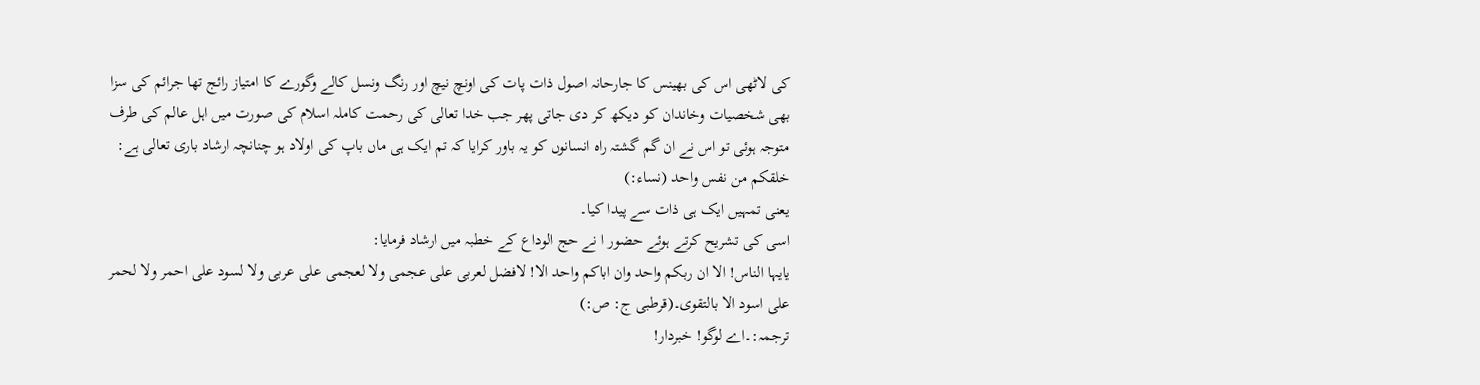کی لاٹھی اس کی بھینس کا جارحانہ اصول ذات پات کی اونچ نیچ اور رنگ ونسل کالے وگورے کا امتیاز رائج تھا جرائم کی سزا بھی شخصیات وخاندان کو دیکھ کر دی جاتی پھر جب خدا تعالی کی رحمت کاملہ اسلام کی صورت میں اہل عالم کی طرف متوجہ ہوئی تو اس نے ان گم گشتہ راہ انسانوں کو یہ باور کرایا کہ تم ایک ہی ماں باپ کی اولاد ہو چنانچہ ارشاد باری تعالی ہے:
خلقکم من نفس واحد (نساء:)
یعنی تمہیں ایک ہی ذات سے پیدا کیا۔
اسی کی تشریح کرتے ہوئے حضور ا نے حج الوداع کے خطبہ میں ارشاد فرمایا:
یایہا الناس! الا ان ربکم واحد وان اباکم واحد الا! لافضل لعربی علی عجمی ولا لعجمی علی عربی ولا لسود علی احمر ولا لحمر علی اسود الا بالتقوی۔(قرطبی ج: ص:)
ترجمہ:۔اے لوگو! خبردار!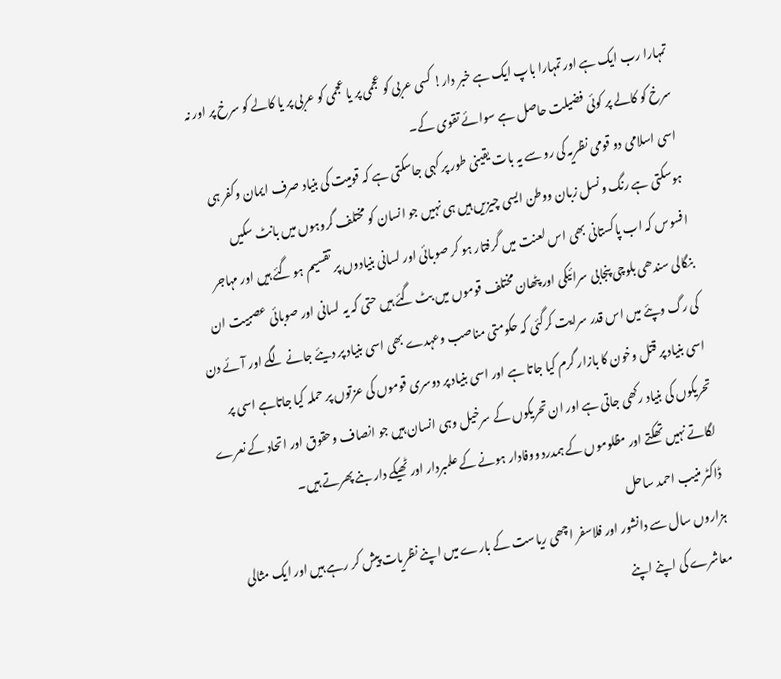تمہارا رب ایک ہے اور تمہارا باپ ایک ہے خبر دار! کسی عربی کو عجمی پر یا عجمی کو عربی پر یا کالے کو سرخ پر اور نہ سرخ کو کالے پر کوئی فضیلت حاصل ہے سوائے تقوی کے۔
اسی اسلامی دو قومی نظریہ کی رو سے یہ بات یقینی طور پر کہی جاسکتی ہے کہ قومیت کی بنیاد صرف ایمان وکفر ہی ہوسکتی ہے رنگ ونسل زبان ووطن ایسی چیزیں ہیں ہی نہیں جو انسان کو مختلف گروہوں میں بانٹ سکیں
افسوس کہ اب پاکستانی بھی اس لعنت میں گرفتار ہو کر صوبائی اور لسانی بنیادوں پر تقسیم ہو گئے ہیں اور مہاجر بنگالی سندھی بلوچی پنجابی سرائیکی اور پٹھان مختلف قوموں میں بٹ گئے ہیں حتی کہ یہ لسانی اور صوبائی عصبیت ان کی رگ وپئے میں اس قدر سرایت کرگئی کہ حکومتی مناصب وعہدے بھی اسی بنیاد پر دیئے جانے لگے اور آئے دن اسی بنیاد پر قتل وخون کا بازار گرم کیا جاتا ہے اور اسی بنیاد پر دوسری قوموں کی عزتوں پر حملہ کیا جاتاہے اسی پر تحریکوں کی بنیاد رکھی جاتی ہے اور ان تحریکوں کے سرخیل وہی انسان ہیں جو انصاف وحقوق اور اتحاد کے نعرے لگاتے نہیں تھکتے اور مظلوموں کے ہمدرد ووفادار ہونے کے علمبردار اور ٹھیکے دار بنے پھرتے ہیں۔
ڈاکٹر منیب احمد ساحل
ہزاروں سال سے دانشور اور فلاسفر اچھی ریاست کے بارے میں اپنے نظریات پیش کر رہے ہیں اور ایک مثالی معاشرے کی اپنے اپنے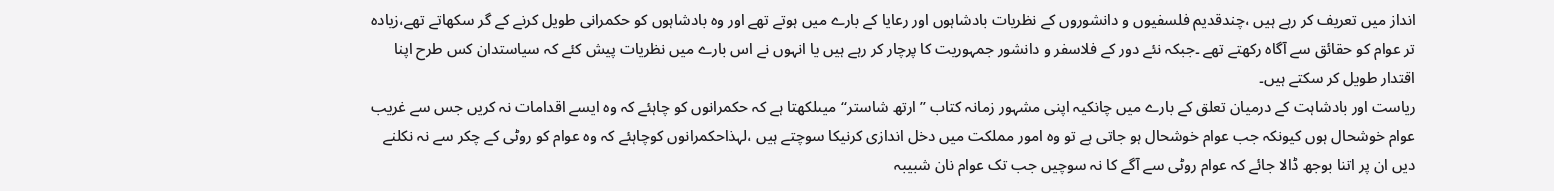انداز میں تعریف کر رہے ہیں ،چندقدیم فلسفیوں و دانشوروں کے نظریات بادشاہوں اور رعایا کے بارے میں ہوتے تھے اور وہ بادشاہوں کو حکمرانی طویل کرنے کے گر سکھاتے تھے،زیادہ تر عوام کو حقائق سے آگاہ رکھتے تھے ۔جبکہ نئے دور کے فلاسفر و دانشور جمہوریت کا پرچار کر رہے ہیں یا انہوں نے اس بارے میں نظریات پیش کئے کہ سیاستدان کس طرح اپنا اقتدار طویل کر سکتے ہیں۔
ریاست اور بادشاہت کے درمیان تعلق کے بارے میں چانکیہ اپنی مشہور زمانہ کتاب ’’ارتھ شاستر‘‘میںلکھتا ہے کہ حکمرانوں کو چاہئے کہ وہ ایسے اقدامات نہ کریں جس سے غریب عوام خوشحال ہوں کیونکہ جب عوام خوشحال ہو جاتی ہے تو وہ امور مملکت میں دخل اندازی کرنیکا سوچتے ہیں ،لہذاحکمرانوں کوچاہئے کہ وہ عوام کو روٹی کے چکر سے نہ نکلنے دیں ان پر اتنا بوجھ ڈالا جائے کہ عوام روٹی سے آگے کا نہ سوچیں جب تک عوام نان شبیبہ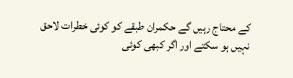کے محتاج رہیں گے حکمران طبقے کو کوئی خطرات لاحق نہیں ہو سکتے اور اگر کبھی کوئی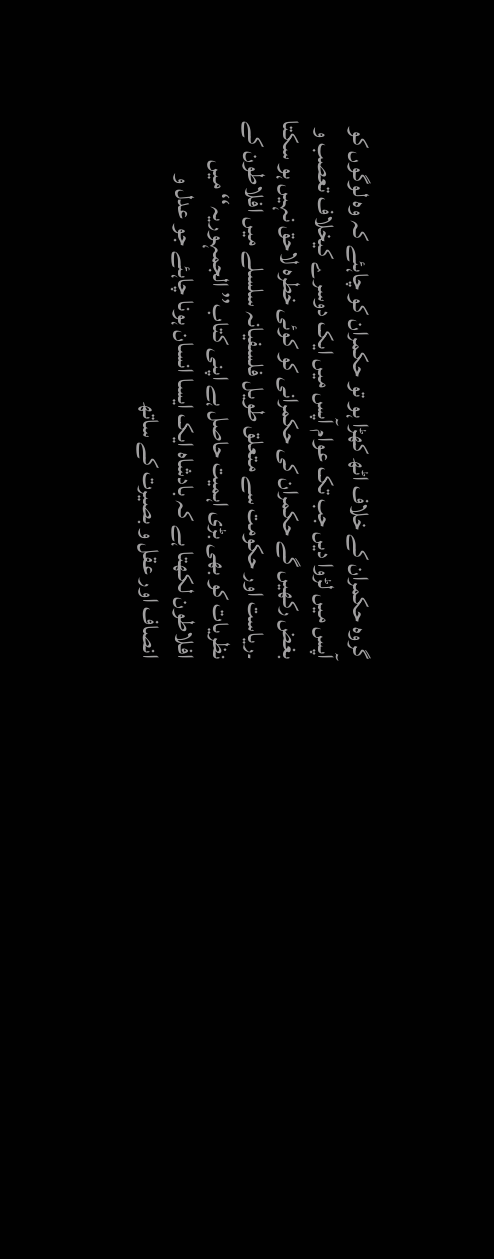گروہ حکمران کے خلاف اٹھ کھڑا ہو تو حکمران کو چاہئے کہ وہ لوگوں کو آپس میں لڑوا دیں جب تک عوام آپس میں ایک دوسرے کیخلاف تعصب و بغض رکھیں گے حکمران کی حکمرانی کو کوئی خطرہ لاحق نہیں ہو سکتا ۔ریاست اور حکومت سے متعلق طویل فلسفیانہ سلسلے میں افلاطون کے نظریات کو بھی بڑی اہمیت حاصل ہے اپنی کتاب’’الجمہوریہ‘‘ میں افلاطون لکھتا ہے کہ بادشاہ ایک ایسا انسان ہونا چاہئے جو عدل و انصاف اور عقل و بصیرت کے ساتھ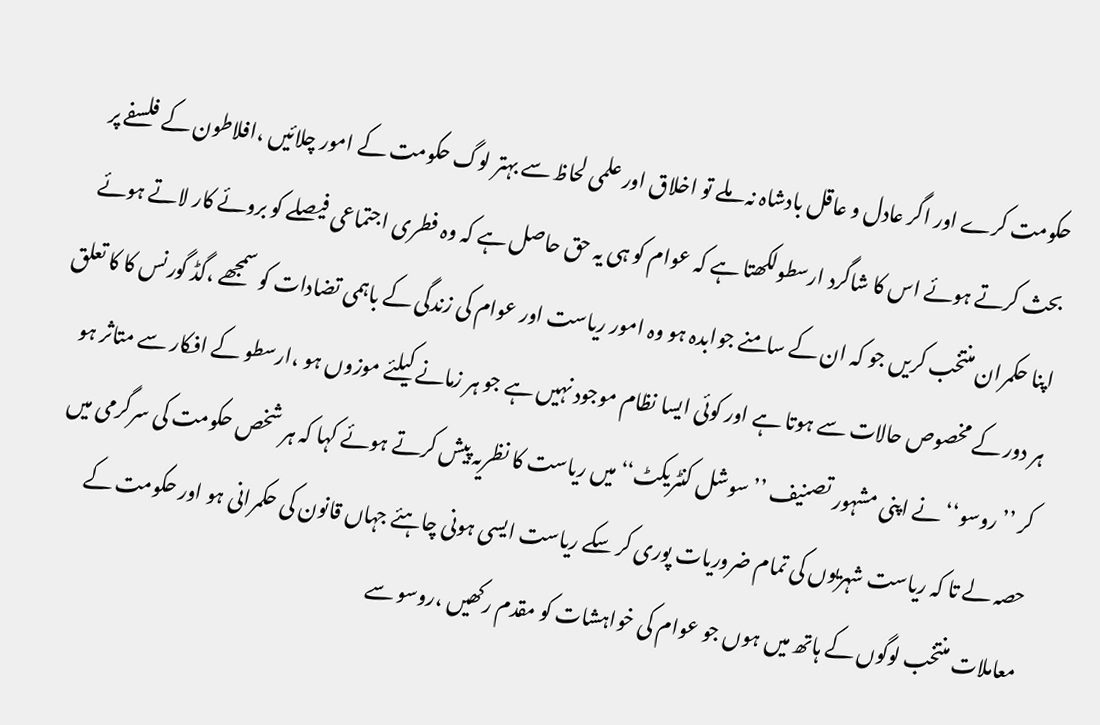حکومت کرے اور اگر عادل و عاقل بادشاہ نہ ملے تو اخلاق اور علمی لحاظ سے بہتر لوگ حکومت کے امور چلائیں ،افلاطون کے فلسفے پر بحث کرتے ہوئے اس کا شاگرد ارسطولکھتا ہے کہ عوام کو ہی یہ حق حاصل ہے کہ وہ فطری اجتماعی فیصلے کو بروئے کار لاتے ہوئے اپنا حکمران منتخب کریں جو کہ ان کے سامنے جوابدہ ہو وہ امور ریاست اور عوام کی زندگی کے باہمی تضادات کو سمجھے ،گڈ گورنس کا کا تعلق ہر دور کے مخصوص حالات سے ہوتا ہے اور کوئی ایسا نظام موجود نہیں ہے جو ہر زمانے کیلئے موزوں ہو ،ارسطو کے افکار سے متاثر ہو کر ’’روسو‘‘ نے اپنی مشہور تصنیف ’’سوشل کنٹریکٹ‘‘میں ریاست کا نظریہ پیش کرتے ہوئے کہا کہ ہر شخص حکومت کی سرگرمی میں حصہ لے تا کہ ریاست شہریوں کی تمام ضروریات پوری کر سکے ریاست ایسی ہونی چاہئے جہاں قانون کی حکمرانی ہو اور حکومت کے معاملات منتخب لوگوں کے ہاتھ میں ہوں جو عوام کی خواہشات کو مقدم رکھیں ،روسو سے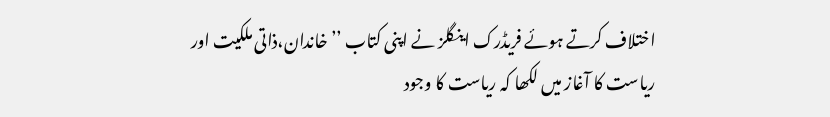اختلاف کرتے ہوئے فریڈرک اینگلز نے اپنی کتاب ’’خاندان،ذاتی ملکیت اور ریاست کا آغاز میں لکھا کہ ریاست کا وجود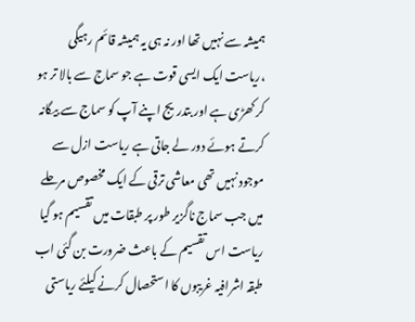ہمیشہ سے نہیں تھا اور نہ ہی یہ ہمیشہ قائم رہیگی ،ریاست ایک ایسی قوت ہے جو سماج سے بالا تر ہو کر کھڑی ہے اور بتدریج اپنے آپ کو سماج سے بیگانہ کرتے ہوئے دور لے جاتی ہے ریاست ازل سے موجود نہیں تھی معاشی ترقی کے ایک مخصوص مرحلے میں جب سماج ناگزیر طور پر طبقات میں تقسیم ہو گیا ریاست اس تقسیم کے باعث ضرورت بن گئی اب طبقہ اشرافیہ غریبوں کا استحصال کرنے کیلئے ریاستی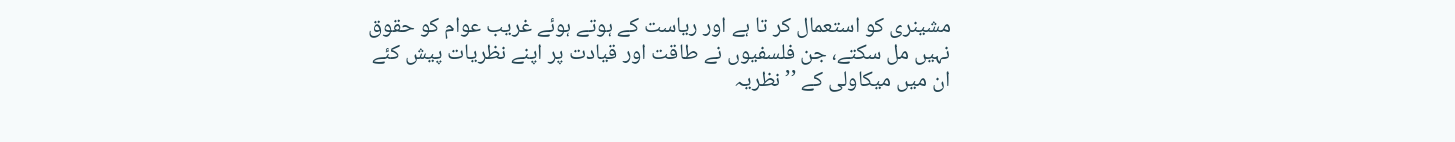مشینری کو استعمال کر تا ہے اور ریاست کے ہوتے ہوئے غریب عوام کو حقوق نہیں مل سکتے، جن فلسفیوں نے طاقت اور قیادت پر اپنے نظریات پیش کئے ان میں میکاولی کے ’’نظریہ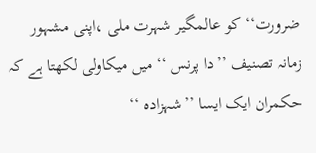ضرورت‘‘ کو عالمگیر شہرت ملی ،اپنی مشہور زمانہ تصنیف ’’دا پرنس ‘‘ میں میکاولی لکھتا ہے کہ حکمران ایک ایسا ’’شہزادہ ‘‘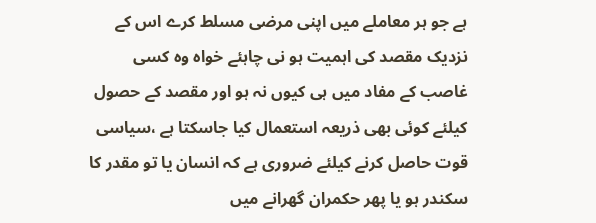ہے جو ہر معاملے میں اپنی مرضی مسلط کرے اس کے نزدیک مقصد کی اہمیت ہو نی چاہئے خواہ وہ کسی غاصب کے مفاد میں ہی کیوں نہ ہو اور مقصد کے حصول کیلئے کوئی بھی ذریعہ استعمال کیا جاسکتا ہے ،سیاسی قوت حاصل کرنے کیلئے ضروری ہے کہ انسان یا تو مقدر کا سکندر ہو یا پھر حکمران گھرانے میں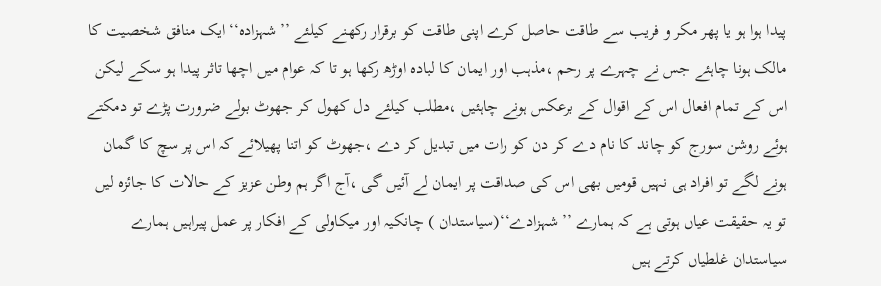پیدا ہوا ہو یا پھر مکر و فریب سے طاقت حاصل کرے اپنی طاقت کو برقرار رکھنے کیلئے ’’شہزادہ‘‘ایک منافق شخصیت کا مالک ہونا چاہئے جس نے چہرے پر رحم ،مذہب اور ایمان کا لبادہ اوڑھ رکھا ہو تا کہ عوام میں اچھا تاثر پیدا ہو سکے لیکن اس کے تمام افعال اس کے اقوال کے برعکس ہونے چاہئیں ،مطلب کیلئے دل کھول کر جھوٹ بولے ضرورت پڑے تو دمکتے ہوئے روشن سورج کو چاند کا نام دے کر دن کو رات میں تبدیل کر دے ،جھوٹ کو اتنا پھیلائے کہ اس پر سچ کا گمان ہونے لگے تو افراد ہی نہیں قومیں بھی اس کی صداقت پر ایمان لے آئیں گی ،آج اگر ہم وطن عزیز کے حالات کا جائزہ لیں تو یہ حقیقت عیاں ہوتی ہے کہ ہمارے ’’شہزادے‘‘(سیاستدان ) چانکیہ اور میکاولی کے افکار پر عمل پیراہیں ہمارے سیاستدان غلطیاں کرتے ہیں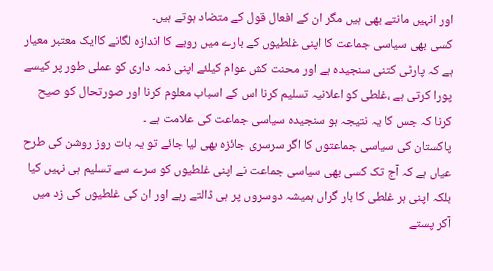اور انہیں مانتے بھی ہیں مگر ان کے افعال قول کے متضاد ہوتے ہیں۔
کسی بھی سیاسی جماعت کا اپنی غلطیوں کے بارے میں رویے کا اندازہ لگانے کاایک معتبر معیار ہے کہ پارٹی کتنی سنجیدہ ہے اور محنت کش عوام کیلئے اپنی ذمہ داری کو عملی طور پر کیسے پورا کرتی ہے ،غلطی کو اعلانیہ تسلیم کرنا اس کے اسباب معلوم کرنا اور صورتحال کو صیح کرنا کہ جس کا یہ نتیجہ ہو سنجیدہ سیاسی جماعت کی علامت ہے ۔
پاکستان کی سیاسی جماعتوں کا اگر سرسری جائزہ بھی لیا جائے تو یہ بات روز روشن کی طرح عیاں ہے کہ آج تک کسی بھی سیاسی جماعت نے اپنی غلطیوں کو سرے سے تسلیم ہی نہیں کیا بلکہ اپنی ہر غلطی کا بار گراں ہمیشہ دوسروں پر ہی ڈالتے رہے اور ان کی غلطیوں کی زد میں آکر پستے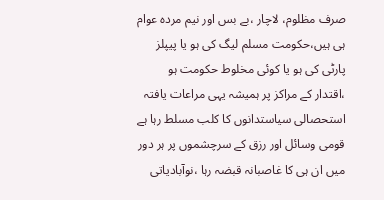صرف مظلوم، لاچار ،بے بس اور نیم مردہ عوام ہی ہیں،حکومت مسلم لیگ کی ہو یا پیپلز پارٹی کی ہو یا کوئی مخلوط حکومت ہو ،اقتدار کے مراکز پر ہمیشہ یہی مراعات یافتہ استحصالی سیاستدانوں کا کلب مسلط رہا ہے قومی وسائل اور رزق کے سرچشموں پر ہر دور میں ان ہی کا غاصبانہ قبضہ رہا ،نوآبادیاتی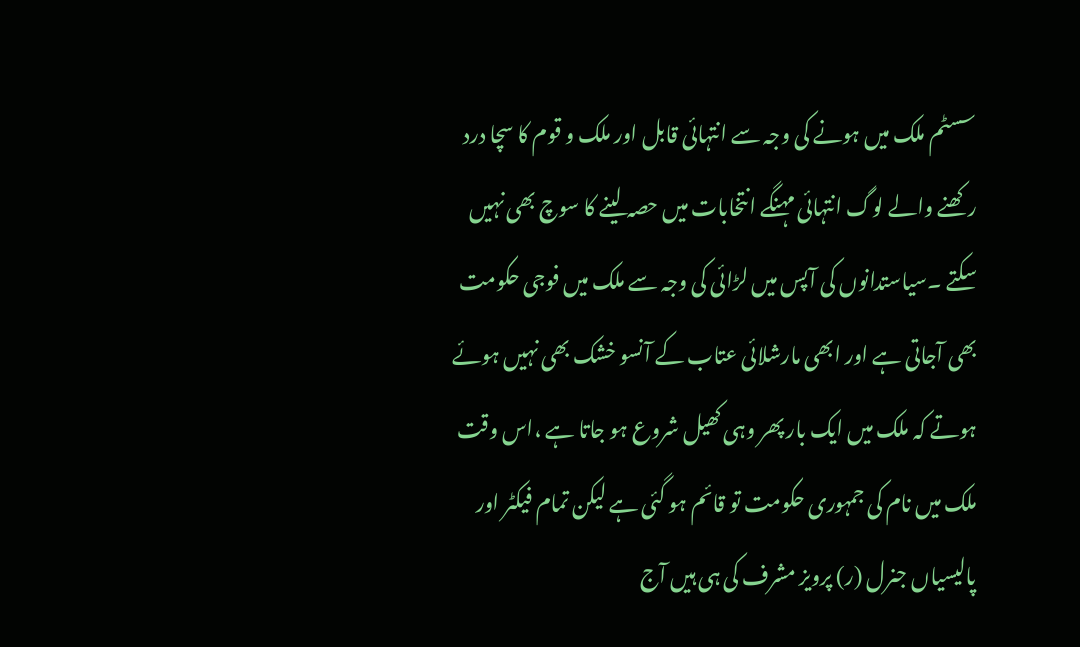سسٹم ملک میں ہونے کی وجہ سے انتہائی قابل اور ملک و قوم کا سچا درد رکھنے والے لوگ انتہائی مہنگے انتخابات میں حصہ لینے کا سوچ بھی نہیں سکتے ۔سیاستدانوں کی آپس میں لڑائی کی وجہ سے ملک میں فوجی حکومت بھی آجاتی ہے اور ابھی مارشلائی عتاب کے آنسو خشک بھی نہیں ہوئے ہوتے کہ ملک میں ایک بار پھر وہی کھیل شروع ہو جاتا ہے ،اس وقت ملک میں نام کی جمہوری حکومت تو قائم ہو گئی ہے لیکن تمام فیکٹر اور پالیسیاں جنرل (ر) پرویز مشرف کی ہی ہیں آج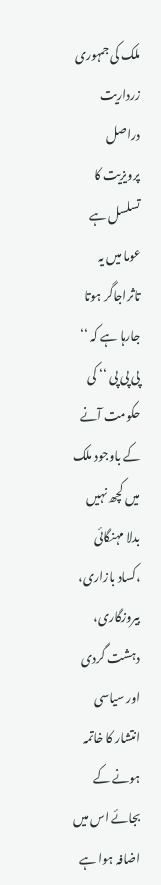ملک کی جمہوری زرداریت دراصل پرویزیت کا تسلسل ہے عوما میں یہ تاثراجاگر ہوتا جارہا ہے کہ ‘‘ پی پی پی ‘‘ کی حکومت آنے کے باوجود ملک میں کچھ نہیں بدلا مہنگائی ،کساد بازاری، بیروزگاری، دہشت گردی اور سیاسی انتشار کا خاتمہ ہونے کے بجائے اس میں اضافہ ہوا ہے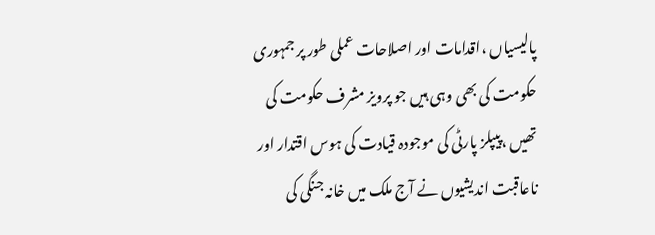پالیسیاں ،اقدامات اور اصلاحات عملی طور پر جمہوری حکومت کی بھی وہی ہیں جو پرویز مشرف حکومت کی تھیں ،پیپلز پارٹی کی موجودہ قیادت کی ہوس اقتدار اور ناعاقبت اندیشیوں نے آج ملک میں خانہ جنگی کی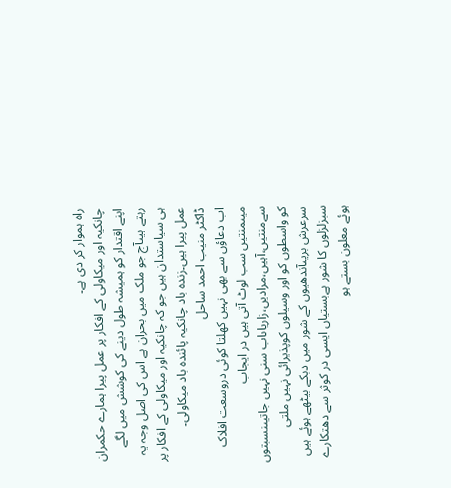راہ ہموار کر دی ہے۔
چانکیہ اور میکاولی کے افکار پر عمل پیرا ہمارے حکمران اپنے اقتدار کو ہمیشہ طول دینے کی کوشش میں لگے رہتے ہیںآج جو ملک میں بحران ہے اس کی اصل وجہ یہ ہی سیاستدان ہیں جو کہ چانکیہ اور میکاولی کے افکار پر عمل پیرا ہیں۔زندہ باد چانکیہ پائندہ باد میکاولی۔
ڈاکٹر منیب احمد ساحل
اب دعاؤں سے بھی نہیں کھلتا کوئی دروسعت افلاک میںمنتیں سب لوٹ آتی ہیں در ایجاب سےمنتیں،آہیں،مرادیں،زاریاںاب سنی نہیں جاتیںنسبتوں کو واسطوں کو اور وسیلوں کوپذیرائی نہیں ملتی سرعرش بریںآندھیوں کے شور میں دبکے بیٹھے ہوئے ہیں سبزلزلوں کا شور ہےبستیاں ایسی در کوثر سے دھتکارے ہوئے معلون بستے ہو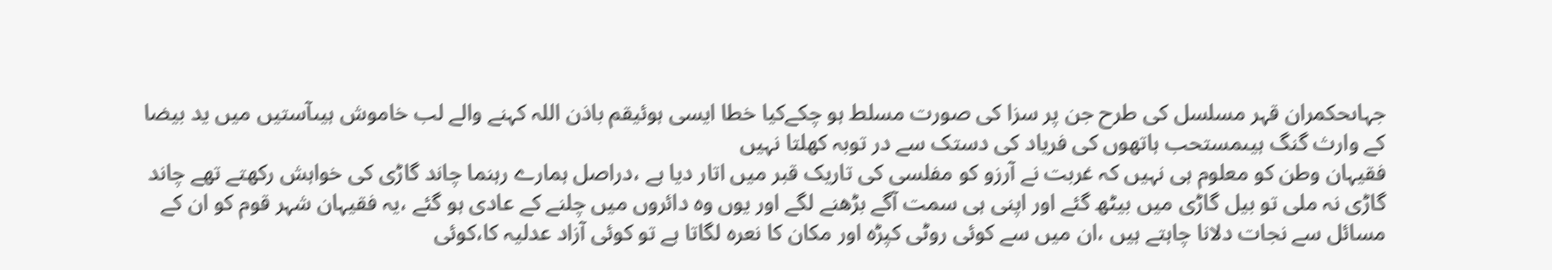جہاںحکمران قہر مسلسل کی طرح جن پر سزا کی صورت مسلط ہو چکےکیا خطا ایسی ہوئیقم باذن اللہ کہنے والے لب خاموش ہیںآستیں میں ید بیضا کے وارث گنگ ہیںمستحب ہاتھوں کی فریاد کی دستک سے در توبہ کھلتا نہیں
فقیہان وطن کو معلوم ہی نہیں کہ غربت نے آرزو کو مفلسی کی تاریک قبر میں اتار دیا ہے ،دراصل ہمارے رہنما چاند گاڑی کی خواہش رکھتے تھے چاند گاڑی نہ ملی تو بیل گاڑی میں بیٹھ گئے اور اپنی ہی سمت آگے بڑھنے لگے اور یوں وہ دائروں میں چلنے کے عادی ہو گئے ،یہ فقیہان شہر قوم کو ان کے مسائل سے نجات دلانا چاہتے ہیں ،ان میں سے کوئی روٹی کپڑہ اور مکان کا نعرہ لگاتا ہے تو کوئی آزاد عدلیہ کا،کوئی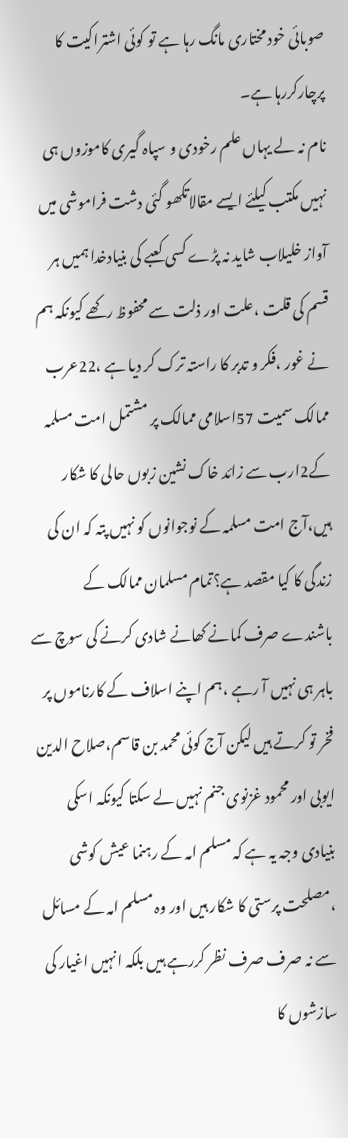صوبائی خود مختاری مانگ رہا ہے تو کوئی اشتراکیت کا پرچارکررہا ہے۔
نام نہ لے یہاں علم رخودی و سپاہ گیری کاموزوں ہی نہیں مکتب کیلئے ایسے مقالاتکھو گئی دشت فراموشی میں آواز خلیلاب شاید نہ پڑے کسی کعبے کی بنیادخدا ہمیں ہر قسم کی قلت ،علت اور ذلت سے محفوظ رکھے کیونکہ ہم نے غور ،فکر و تدبر کا راستہ ترک کر دیا ہے ،22عرب ممالک سمیت 57اسلامی ممالک پر مشتمل امت مسلمہ کے2ارب سے زائد خاک نشین زبوں حالی کا شکار ہیں،آج امت مسلمہ کے نوجوانوں کو نہیں پتہ کہ ان کی زندگی کا کیا مقصد ہے؟تمام مسلمان ممالک کے باشندے صرف کمانے کھانے شادی کرنے کی سوچ سے باہر ہی نہیں آ رہے ،ہم اپنے اسلاف کے کارناموں پر فخر تو کرتے ہیں لیکن آج کوئی محمد بن قاسم،صلاح الدین ایوبی اور محمود غزنوی جنم نہیں لے سکتا کیونکہ اسکی بنیادی وجہ یہ ہے کہ مسلم امہ کے رہنما عیش کوشی ،مصلحت پرستی کا شکار ہیں اور وہ مسلم امہ کے مسائل سے نہ صرف صرف نظر کررہے ہیں بلکہ انہیں اغیار کی سازشوں کا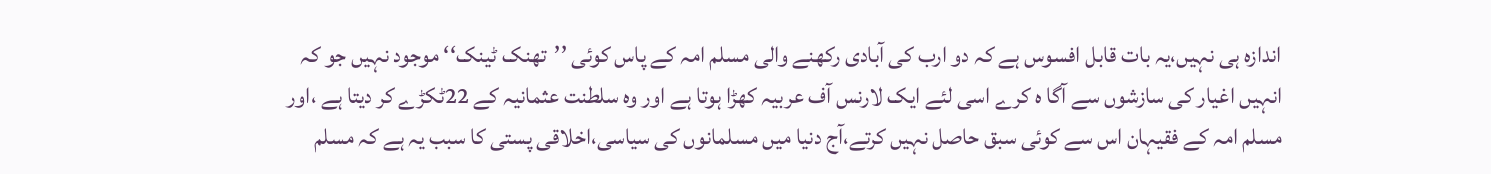اندازہ ہی نہیں،یہ بات قابل افسوس ہے کہ دو ارب کی آبادی رکھنے والی مسلم امہ کے پاس کوئی ’’تھنک ٹینک‘‘ موجود نہیں جو کہ انہیں اغیار کی سازشوں سے آگا ہ کرے اسی لئے ایک لارنس آف عربیہ کھڑا ہوتا ہے اور وہ سلطنت عثمانیہ کے 22ٹکڑے کر دیتا ہے ،اور مسلم امہ کے فقیہان اس سے کوئی سبق حاصل نہیں کرتے،آج دنیا میں مسلمانوں کی سیاسی،اخلاقی پستی کا سبب یہ ہے کہ مسلم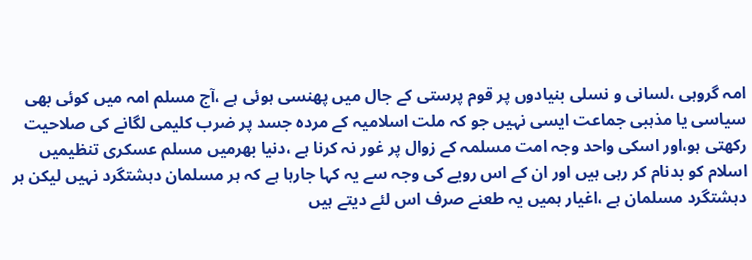امہ گروہی ،لسانی و نسلی بنیادوں پر قوم پرستی کے جال میں پھنسی ہوئی ہے ،آج مسلم امہ میں کوئی بھی سیاسی یا مذہبی جماعت ایسی نہیں جو کہ ملت اسلامیہ کے مردہ جسد پر ضرب کلیمی لگانے کی صلاحیت رکھتی ہو،اور اسکی واحد وجہ امت مسلمہ کے زوال پر غور نہ کرنا ہے ،دنیا بھرمیں مسلم عسکری تنظیمیں اسلام کو بدنام کر رہی ہیں اور ان کے اس رویے کی وجہ سے یہ کہا جارہا ہے کہ ہر مسلمان دہشتگرد نہیں لیکن ہر دہشتگرد مسلمان ہے ،اغیار ہمیں یہ طعنے صرف اس لئے دیتے ہیں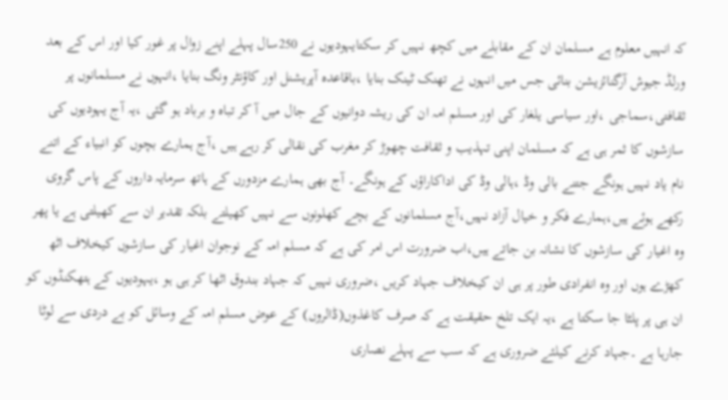کہ انہیں معلوم ہے مسلمان ان کے مقابلے میں کچھ نہیں کر سکتایہودیوں نے 250سال پہلے اپنے زوال پر غور کیا اور اس کے بعد ورلڈ جیوش آرگنائزیشن بنائی جس میں انہوں نے تھنک ٹینک بنایا ،باقاعدہ آپریشنل اور کاؤنٹر ونگ بنایا ،انہوں نے مسلمانوں پر ثقافتی،سماجی ،اور سیاسی یلغار کی اور مسلم امہ ان کی ریشہ دوانیوں کے جال میں آ کر تباہ و برباد ہو گئی ،یہ آج یہودیوں کی سازشوں کا ثمر ہی ہے کہ مسلمان اپنی تہذیب و ثقافت چھوڑ کر مغرب کی نقالی کر رہے ہیں ،آج ہمارے بچوں کو انبیاء کے اتنے نام یاد نہیں ہونگے جتنے بالی وڈ ،ہالی وڈ کی اداکاراؤں کے ہونگے۔ آج بھی ہمارے مزدورں کے ہاتھ سرمایہ داروں کے پاس گروی رکھے ہوئے ہیں،ہمارے فکر و خیال آزاد نہیں،آج مسلمانوں کے بچے کھلونوں سے نہیں کھیلتے بلکہ تقدیر ان سے کھیلتی ہے یا پھر وہ اغیار کی سازشوں کا نشانہ بن جاتے ہیں،اب ضرورت اس امر کی ہے کہ مسلم امہ کے نوجوان اغیار کی سازشوں کیخلاف اٹھ کھڑے ہوں اور وہ انفرادی طور پر ہی ان کیخلاف جہاد کریں ،ضروری نہیں کہ جہاد بندوق اٹھا کر ہی ہو ،یہودیوں کے ہتھکنڈوں کو ان ہی پر پلٹا جا سکتا ہے ،یہ ایک تلخ حقیقت ہے کہ صرف کاغذوں(ڈالروں) کے عوض مسلم امہ کے وسائل کو بے دردی سے لوٹا جارہا ہے ۔جہاد کرنے کیلئے ضروری ہے کہ سب سے پہلے نصاری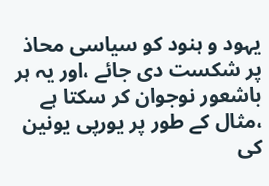یہود و ہنود کو سیاسی محاذ پر شکست دی جائے ،اور یہ ہر باشعور نوجوان کر سکتا ہے ،مثال کے طور پر یورپی یونین کی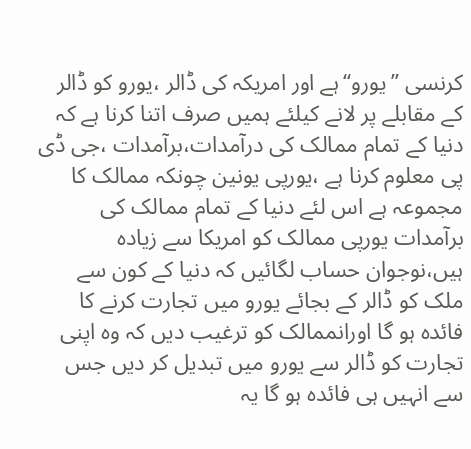کرنسی ’’یورو‘‘ہے اور امریکہ کی ڈالر ،یورو کو ڈالر کے مقابلے پر لانے کیلئے ہمیں صرف اتنا کرنا ہے کہ دنیا کے تمام ممالک کی درآمدات،برآمدات ،جی ڈی پی معلوم کرنا ہے ،یورپی یونین چونکہ ممالک کا مجموعہ ہے اس لئے دنیا کے تمام ممالک کی برآمدات یورپی ممالک کو امریکا سے زیادہ ہیں،نوجوان حساب لگائیں کہ دنیا کے کون سے ملک کو ڈالر کے بجائے یورو میں تجارت کرنے کا فائدہ ہو گا اورانممالک کو ترغیب دیں کہ وہ اپنی تجارت کو ڈالر سے یورو میں تبدیل کر دیں جس سے انہیں ہی فائدہ ہو گا یہ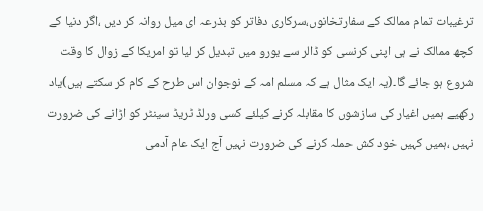ترغیبات تمام ممالک کے سفارتخانوں،سرکاری دفاتر کو بذرعہ ای میل روانہ کر دیں ،اگر دنیا کے کچھ ممالک نے ہی اپنی کرنسی کو ڈالر سے یورو میں تبدیل کر لیا تو امریکا کے زوال کا وقت شروع ہو جائے گا۔(یہ ایک مثال ہے کہ مسلم امہ کے نوجوان اس طرح کے کام کر سکتے ہیں)یاد رکھیے ہمیں اغیار کی سازشوں کا مقابلہ کرنے کیلئے کسی ورلڈ ٹریڈ سینٹر کو اڑانے کی ضرورت نہیں ،ہمیں کہیں خود کش حملہ کرنے کی ضرورت نہیں آج ایک عام آدمی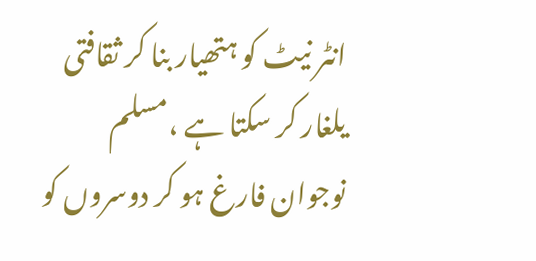انٹر نیٹ کو ہتھیار بنا کر ثقافتی یلغار کر سکتا ہے ،مسلم نوجوان فارغ ہو کر دوسروں کو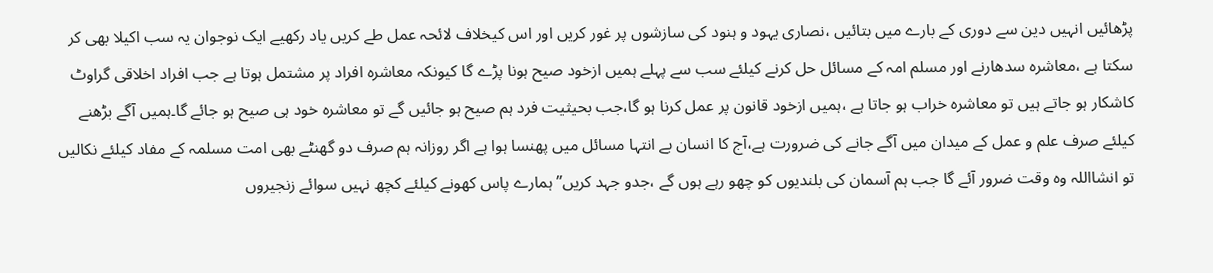پڑھائیں انہیں دین سے دوری کے بارے میں بتائیں ،نصاری یہود و ہنود کی سازشوں پر غور کریں اور اس کیخلاف لائحہ عمل طے کریں یاد رکھیے ایک نوجوان یہ سب اکیلا بھی کر سکتا ہے ،معاشرہ سدھارنے اور مسلم امہ کے مسائل حل کرنے کیلئے سب سے پہلے ہمیں ازخود صیح ہونا پڑے گا کیونکہ معاشرہ افراد پر مشتمل ہوتا ہے جب افراد اخلاقی گراوٹ کاشکار ہو جاتے ہیں تو معاشرہ خراب ہو جاتا ہے ،ہمیں ازخود قانون پر عمل کرنا ہو گا،جب بحیثیت فرد ہم صیح ہو جائیں گے تو معاشرہ خود ہی صیح ہو جائے گا۔ہمیں آگے بڑھنے کیلئے صرف علم و عمل کے میدان میں آگے جانے کی ضرورت ہے،آج کا انسان بے انتہا مسائل میں پھنسا ہوا ہے اگر روزانہ ہم صرف دو گھنٹے بھی امت مسلمہ کے مفاد کیلئے نکالیں تو انشااللہ وہ وقت ضرور آئے گا جب ہم آسمان کی بلندیوں کو چھو رہے ہوں گے ،جدو جہد کریں’’ہمارے پاس کھونے کیلئے کچھ نہیں سوائے زنجیروں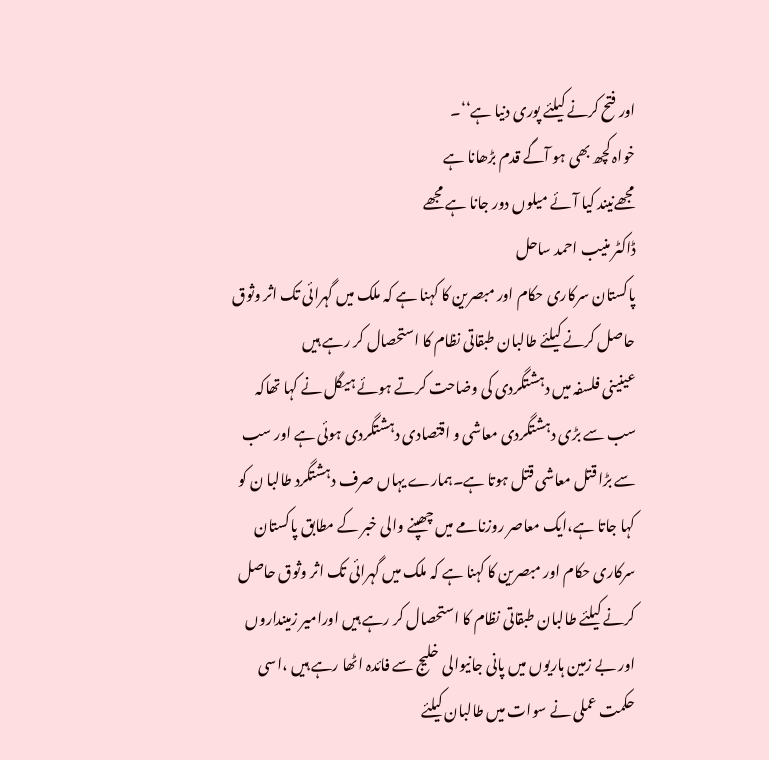اور فتح کرنے کیلئے پوری دنیا ہے‘‘۔
خواہ کچھ بھی ہو آگے قدم بڑھانا ہے
مجھےنیند کیا آئے میلوں دور جانا ہے مجھے
ڈاکٹر منیب احمد ساحل
پاکستان سرکاری حکام اور مبصرین کا کہنا ہے کہ ملک میں گہرائی تک اثر وثوق حاصل کرنے کیلئے طالبان طبقاتی نظام کا استحصال کر رہے ہیں
عینینی فلسفہ میں دہشتگردی کی وضاحت کرتے ہوئے ہیگل نے کہا تھاکہ سب سے بڑی دہشتگردی معاشی و اقتصادی دہشتگردی ہوئی ہے اور سب سے بڑا قتل معاشی قتل ہوتا ہے۔ہمارے یہاں صرف دہشتگرد طالبا ن کو کہا جاتا ہے،ایک معاصر روزنامے میں چھپنے والی خبر کے مطابق پاکستان سرکاری حکام اور مبصرین کا کہنا ہے کہ ملک میں گہرائی تک اثر وثوق حاصل کرنے کیلئے طالبان طبقاتی نظام کا استحصال کر رہے ہیں اورامیر زمینداروں اور بے زمین ہاریوں میں پانی جانیوالی خلیج سے فائدہ اٹھا رہے ہیں ،اسی حکمت عملی نے سوات میں طالبان کیلئے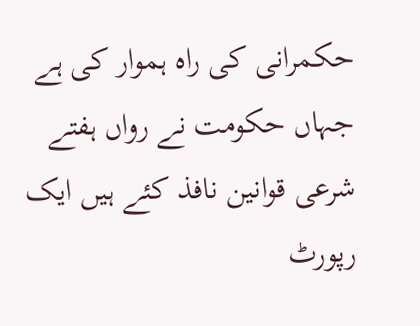حکمرانی کی راہ ہموار کی ہے جہاں حکومت نے رواں ہفتے شرعی قوانین نافذ کئے ہیں ایک رپورٹ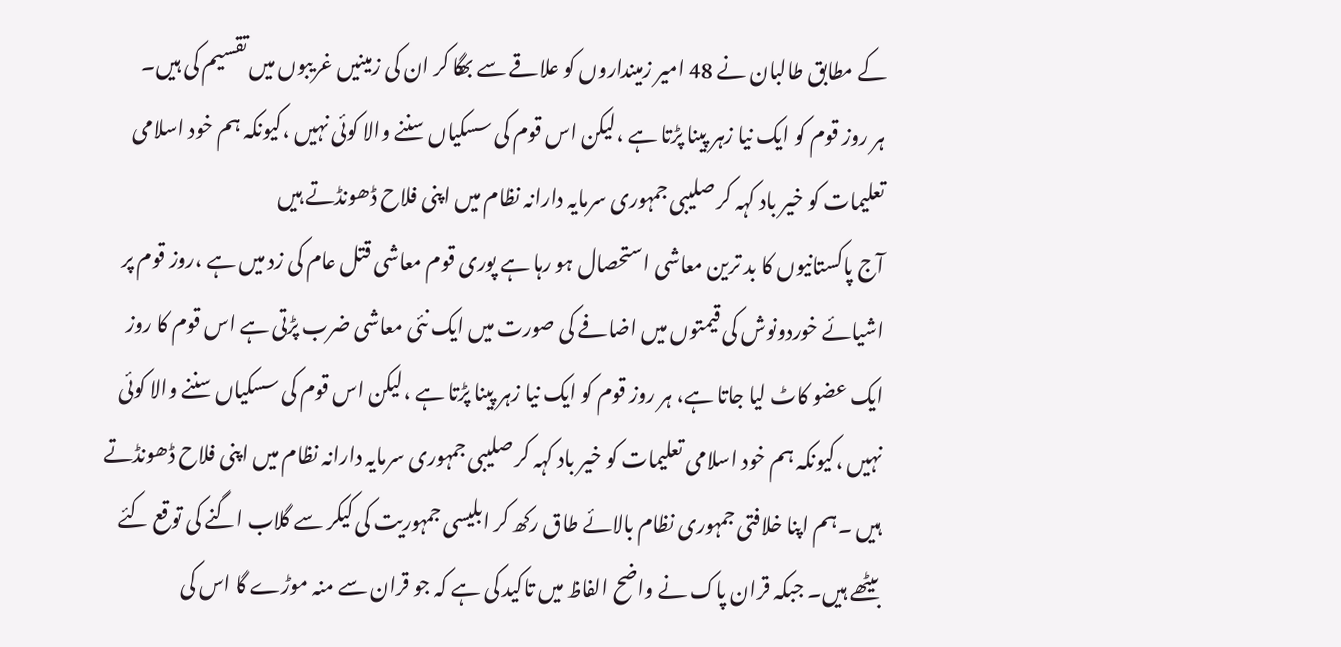کے مطابق طالبان نے 48 امیر زمینداروں کو علاقے سے بھگا کر ان کی زمینیں غریبوں میں تقسیم کی ہیں۔
ہر روز قوم کو ایک نیا زہر پینا پڑتا ہے ،لیکن اس قوم کی سسکیاں سننے والا کوئی نہیں ،کیونکہ ہم خود اسلامی تعلیمات کو خیر باد کہہ کر صلیبی جمہوری سرمایہ دارانہ نظام میں اپنی فلاح ڈھونڈتے ہیں
آج پاکستانیوں کا بد ترین معاشی استحصال ہو رہا ہے پوری قوم معاشی قتل عام کی زد میں ہے ،روز قوم پر اشیائے خوردونوش کی قیمتوں میں اضافے کی صورت میں ایک نئی معاشی ضرب پڑتی ہے اس قوم کا روز ایک عضو کاٹ لیا جاتا ہے، ہر روز قوم کو ایک نیا زہر پینا پڑتا ہے ،لیکن اس قوم کی سسکیاں سننے والا کوئی نہیں ،کیونکہ ہم خود اسلامی تعلیمات کو خیر باد کہہ کر صلیبی جمہوری سرمایہ دارانہ نظام میں اپنی فلاح ڈھونڈتے ہیں ۔ہم اپنا خلافتی جمہوری نظام بالائے طاق رکھ کر ابلیسی جمہوریت کی کیکر سے گلاب اگنے کی توقع کئے بیٹھے ہیں۔ جبکہ قران پاک نے واضح الفاظ میں تاکید کی ہے کہ جو قران سے منہ موڑے گا اس کی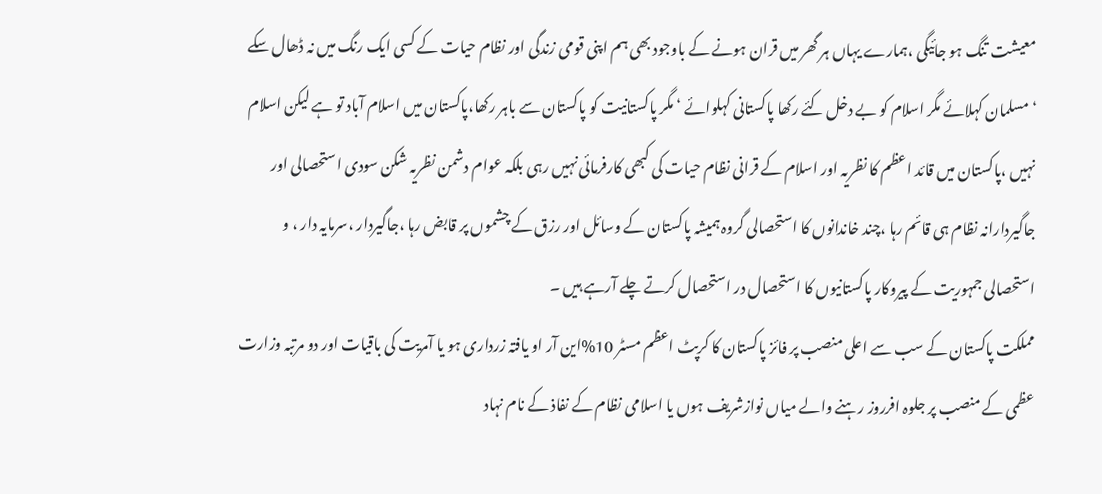معیشت تنگ ہو جائیگی ،ہمارے یہاں ہر گھر میں قران ہونے کے باوجود بھی ہم اپنی قومی زندگی اور نظام حیات کے کسی ایک رنگ میں نہ ڈھال سکے ‘ مسلمان کہلائے مگر اسلام کو بے دخل کئے رکھا پاکستانی کہلوائے ‘ مگر پاکستانیت کو پاکستان سے باہر رکھا،پاکستان میں اسلام آباد تو ہے لیکن اسلام نہیں ،پاکستان میں قائد اعظم کا نظریہ اور اسلام کے قرانی نظام حیات کی کبھی کارفرمائی نہیں رہی بلکہ عوام دشمن نظریہ شکن سودی استحصالی اور جاگیردارانہ نظام ہی قائم رہا ،چند خاندانوں کا استحصالی گروہ ہمیشہ پاکستان کے وسائل اور رزق کے چشموں پر قابض رہا ،جاگیردار ،سرمایہ دار ، و استحصالی جمہوریت کے پیروکار پاکستانیوں کا استحصال در استحصال کرتے چلے آرہے ہیں ۔
مملکت پاکستان کے سب سے اعلی منصب پر فائز پاکستان کا کرپٹ اعظم مسٹر 10%این آر او یافتہ زرداری ہو یا آمریت کی باقیات اور دو مرتبہ وزارت عظمی کے منصب پر جلوہ افرروز رہنے والے میاں نوازشریف ہوں یا اسلامی نظام کے نفاذ کے نام نہاد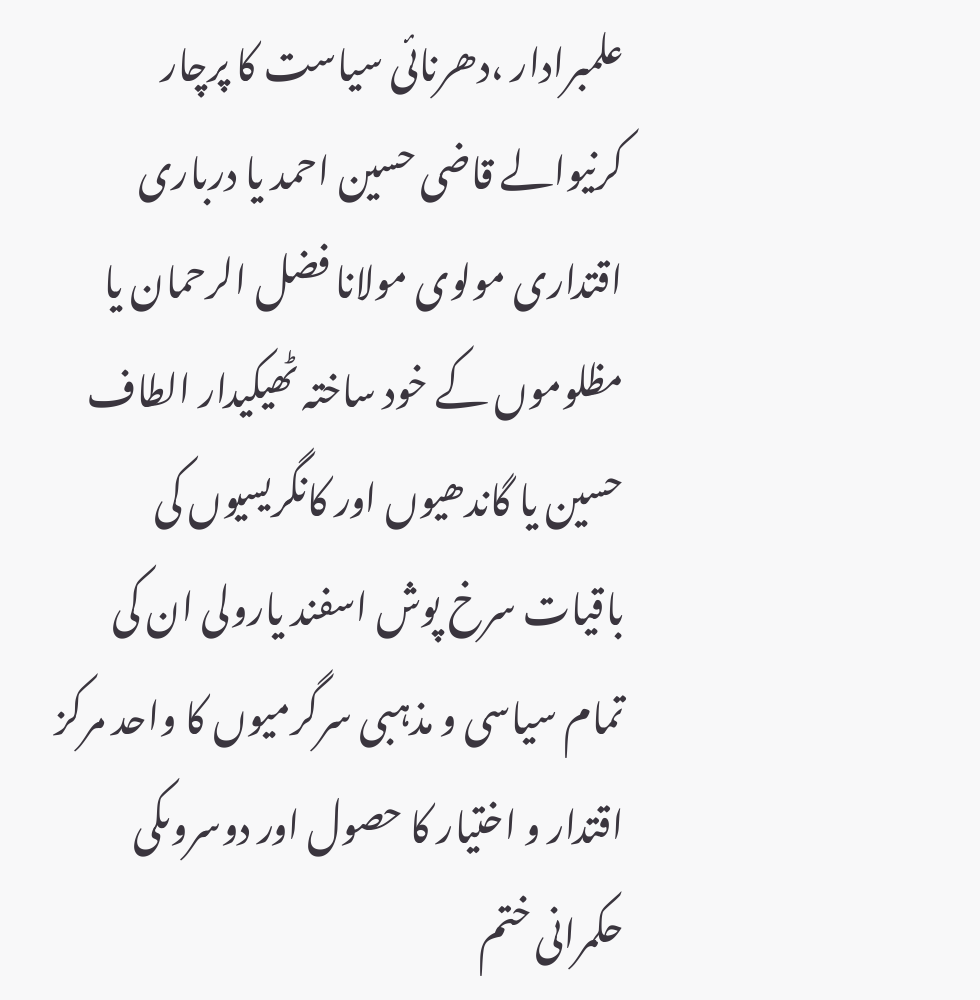علمبرادار ،دھرنائی سیاست کا پرچار کرنیوالے قاضی حسین احمد یا درباری اقتداری مولوی مولانا فضل الرحمان یا مظلوموں کے خود ساختہ ٹھیکیدار الطاف حسین یا گاندھیوں اور کانگریسیوں کی باقیات سرخ پوش اسفند یارولی ان کی تمام سیاسی و مذہبی سرگرمیوں کا واحد مرکز اقتدار و اختیار کا حصول اور دوسروںکی حکمرانی ختم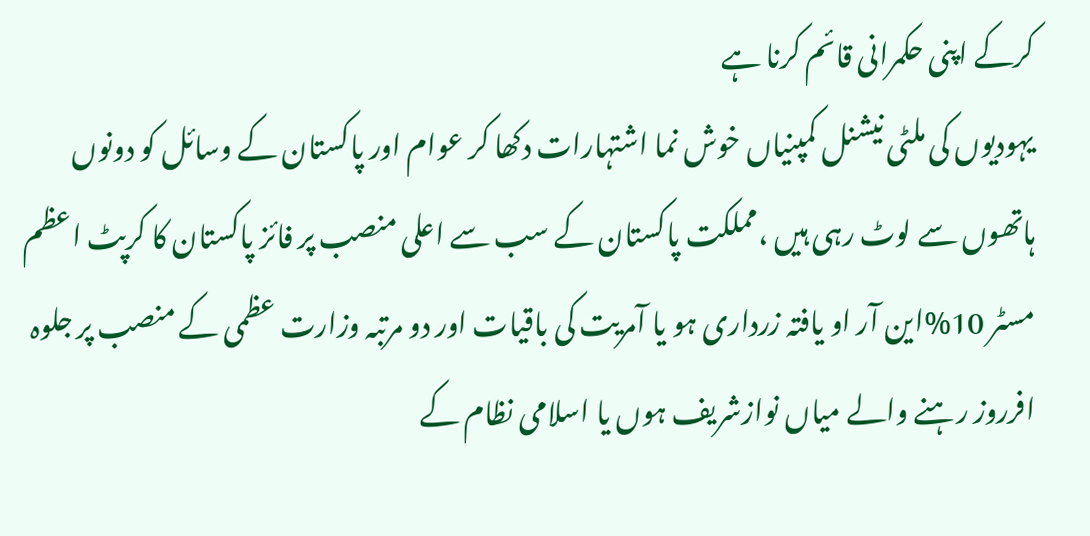کرکے اپنی حکمرانی قائم کرنا ہے
یہودیوں کی ملٹی نیشنل کمپنیاں خوش نما اشتہارات دکھا کر عوام اور پاکستان کے وسائل کو دونوں ہاتھوں سے لوٹ رہی ہیں ،مملکت پاکستان کے سب سے اعلی منصب پر فائز پاکستان کا کرپٹ اعظم مسٹر 10%این آر او یافتہ زرداری ہو یا آمریت کی باقیات اور دو مرتبہ وزارت عظمی کے منصب پر جلوہ افرروز رہنے والے میاں نوازشریف ہوں یا اسلامی نظام کے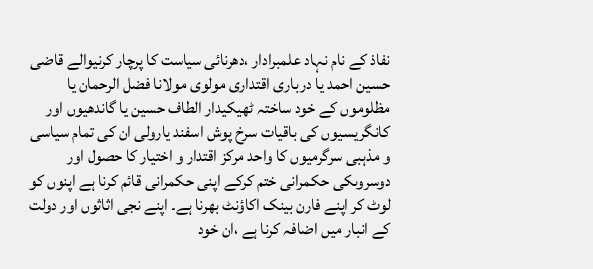نفاذ کے نام نہاد علمبرادار ،دھرنائی سیاست کا پرچار کرنیوالے قاضی حسین احمد یا درباری اقتداری مولوی مولانا فضل الرحمان یا مظلوموں کے خود ساختہ ٹھیکیدار الطاف حسین یا گاندھیوں اور کانگریسیوں کی باقیات سرخ پوش اسفند یارولی ان کی تمام سیاسی و مذہبی سرگرمیوں کا واحد مرکز اقتدار و اختیار کا حصول اور دوسروںکی حکمرانی ختم کرکے اپنی حکمرانی قائم کرنا ہے اپنوں کو لوٹ کر اپنے فارن بینک اکاؤنٹ بھرنا ہے۔ اپنے نجی اثاثوں اور دولت کے انبار میں اضافہ کرنا ہے ،ان خود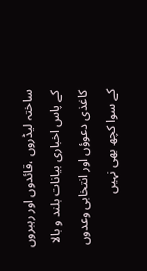ساختہ لیڈروں ،قائدوں اور رہبروں کے پاس اخباری بیانات بلند و بالا کاغذی دعوؤں اور انتخابی وعدوں کے سوا کچھ بھی نہیں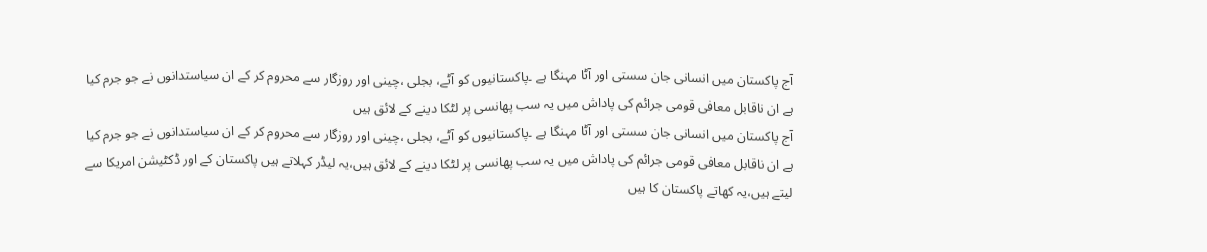آج پاکستان میں انسانی جان سستی اور آٹا مہنگا ہے ۔پاکستانیوں کو آٹے، بجلی ،چینی اور روزگار سے محروم کر کے ان سیاستدانوں نے جو جرم کیا ہے ان ناقابل معافی قومی جرائم کی پاداش میں یہ سب پھانسی پر لٹکا دینے کے لائق ہیں
آج پاکستان میں انسانی جان سستی اور آٹا مہنگا ہے ۔پاکستانیوں کو آٹے، بجلی ،چینی اور روزگار سے محروم کر کے ان سیاستدانوں نے جو جرم کیا ہے ان ناقابل معافی قومی جرائم کی پاداش میں یہ سب پھانسی پر لٹکا دینے کے لائق ہیں،یہ لیڈر کہلاتے ہیں پاکستان کے اور ڈکٹیشن امریکا سے لیتے ہیں،یہ کھاتے پاکستان کا ہیں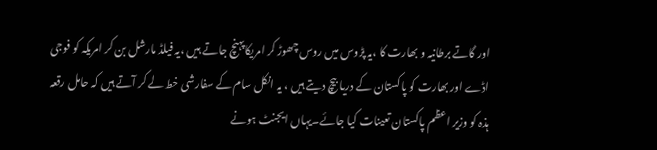اور گاتے برطانیہ و بھارت کا ،یہ پڑوس میں روس چھوڑ کر امریکاپہنچ جاتے ہیں ،یہ فیلڈ مارشل بن کر امریکہ کو فوجی اڈے اور بھارت کو پاکستان کے دریا بیچ دیتے ہیں ، یہ انکل سام کے سفارشی خط لے کر آتے ہیں کہ حامل رقعہ ہذہ کو وزیر اعظم پاکستان تعینات کیا جائے۔یہاں ایجنٹ ہونے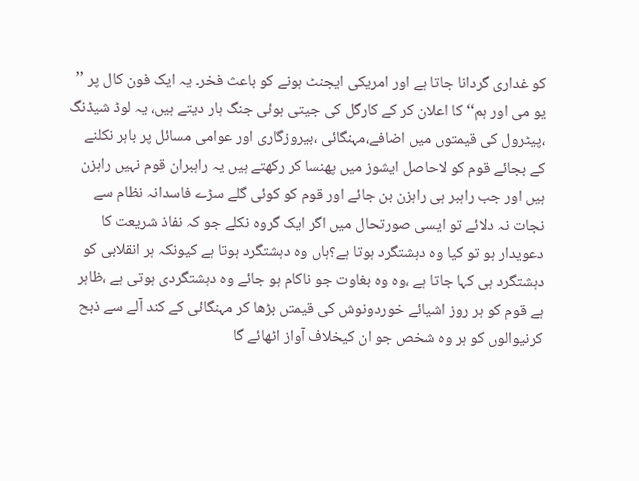کو غداری گردانا جاتا ہے اور امریکی ایجنٹ ہونے کو باعث فخر۔ یہ ایک فون کال پر ’’ یو می اور ہم‘‘ کا اعلان کر کے کارگل کی جیتی ہوئی جنگ ہار دیتے ہیں، یہ لوڈ شیڈنگ ،پیٹرول کی قیمتوں میں اضافے،مہنگائی ،بیروزگاری اور عوامی مسائل پر باہر نکلنے کے بجائے قوم کو لاحاصل ایشوز میں پھنسا کر رکھتے ہیں یہ راہبران قوم نہیں راہزن ہیں اور جب راہبر ہی راہزن بن جائے اور قوم کو کوئی گلے سڑے فاسدانہ نظام سے نجات نہ دلائے تو ایسی صورتحال میں اگر ایک گروہ نکلے جو کہ نفاذ شریعت کا دعویدار ہو تو کیا وہ دہشتگرد ہوتا ہے؟ہاں وہ دہشتگرد ہوتا ہے کیونکہ ہر انقلابی کو دہشتگرد ہی کہا جاتا ہے ،وہ وہ بغاوت جو ناکام ہو جائے وہ دہشتگردی ہوتی ہے ،ظاہر ہے قوم کو ہر روز اشیائے خوردونوش کی قیمتں بڑھا کر مہنگائی کے کند آلے سے ذبح کرنیوالوں کو ہر وہ شخص جو ان کیخلاف آواز اٹھائے گا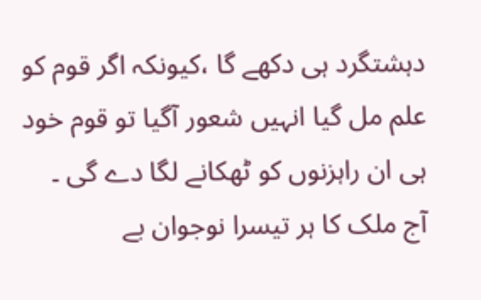دہشتگرد ہی دکھے گا ،کیونکہ اگر قوم کو علم مل گیا انہیں شعور آگیا تو قوم خود ہی ان راہزنوں کو ٹھکانے لگا دے گی ۔
آج ملک کا ہر تیسرا نوجوان بے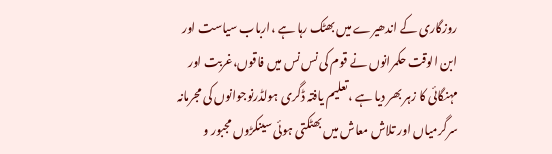روزگاری کے اندھیرے میں بھٹک رہا ہے ،ارباب سیاست اور ابن الوقت حکمرانوں نے قوم کی نس نس میں فاقوں،غربت اور مہنگائی کا زہر بھر دیا ہے ،تعلیم یافتہ ڈگری ہولڈرنوجوانوں کی مجرمانہ سرگرمیاں اور تلاش معاش میں بھٹکتی ہوئی سینکڑوں مجبور و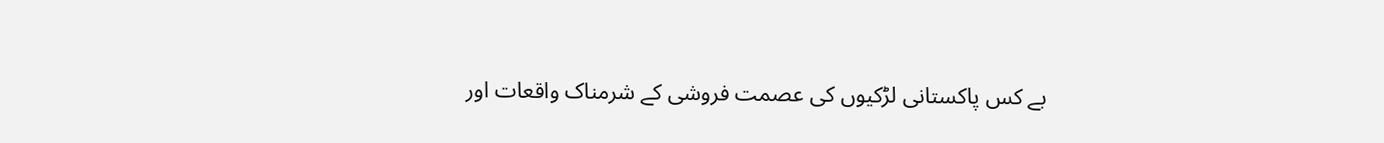بے کس پاکستانی لڑکیوں کی عصمت فروشی کے شرمناک واقعات اور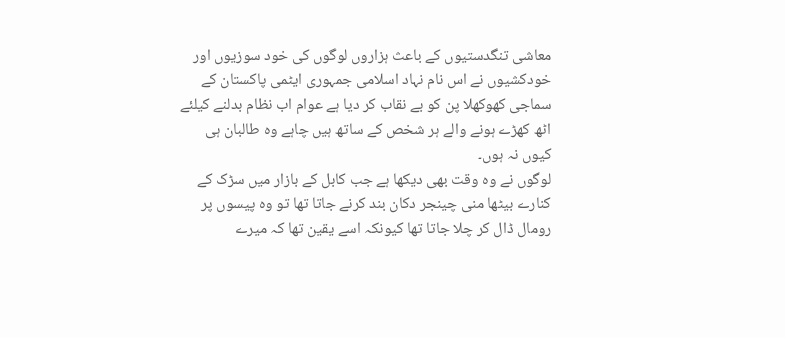معاشی تنگدستیوں کے باعث ہزاروں لوگوں کی خود سوزیوں اور خودکشیوں نے اس نام نہاد اسلامی جمہوری ایٹمی پاکستان کے سماجی کھوکھلا پن کو بے نقاب کر دیا ہے عوام اب نظام بدلنے کیلئے اٹھ کھڑے ہونے والے ہر شخص کے ساتھ ہیں چاہے وہ طالبان ہی کیوں نہ ہوں۔
لوگوں نے وہ وقت بھی دیکھا ہے جب کابل کے بازار میں سڑک کے کنارے بیٹھا منی چینجر دکان بند کرنے جاتا تھا تو وہ پیسوں پر رومال ڈال کر چلا جاتا تھا کیونکہ اسے یقین تھا کہ میرے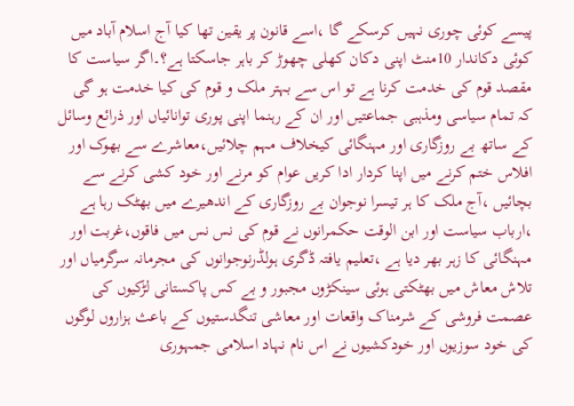پیسے کوئی چوری نہیں کرسکے گا ،اسے قانون پر یقین تھا کیا آج اسلام آباد میں کوئی دکاندار 10منٹ اپنی دکان کھلی چھوڑ کر باہر جاسکتا ہے؟۔اگر سیاست کا مقصد قوم کی خدمت کرنا ہے تو اس سے بہتر ملک و قوم کی کیا خدمت ہو گی کہ تمام سیاسی ومذہبی جماعتیں اور ان کے رہنما اپنی پوری توانائیاں اور ذرائع وسائل کے ساتھ بے روزگاری اور مہنگائی کیخلاف مہم چلائیں،معاشرے سے بھوک اور افلاس ختم کرنے میں اپنا کردار ادا کریں عوام کو مرنے اور خود کشی کرنے سے بچائیں ،آج ملک کا ہر تیسرا نوجوان بے روزگاری کے اندھیرے میں بھٹک رہا ہے ،ارباب سیاست اور ابن الوقت حکمرانوں نے قوم کی نس نس میں فاقوں،غربت اور مہنگائی کا زہر بھر دیا ہے ،تعلیم یافتہ ڈگری ہولڈرنوجوانوں کی مجرمانہ سرگرمیاں اور تلاش معاش میں بھٹکتی ہوئی سینکڑوں مجبور و بے کس پاکستانی لڑکیوں کی عصمت فروشی کے شرمناک واقعات اور معاشی تنگدستیوں کے باعث ہزاروں لوگوں کی خود سوزیوں اور خودکشیوں نے اس نام نہاد اسلامی جمہوری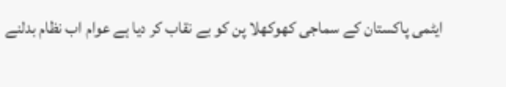ایٹمی پاکستان کے سماجی کھوکھلا پن کو بے نقاب کر دیا ہے عوام اب نظام بدلنے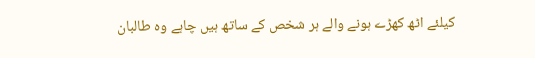کیلئے اٹھ کھڑے ہونے والے ہر شخص کے ساتھ ہیں چاہے وہ طالبان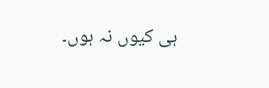ہی کیوں نہ ہوں۔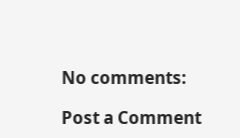No comments:

Post a Comment